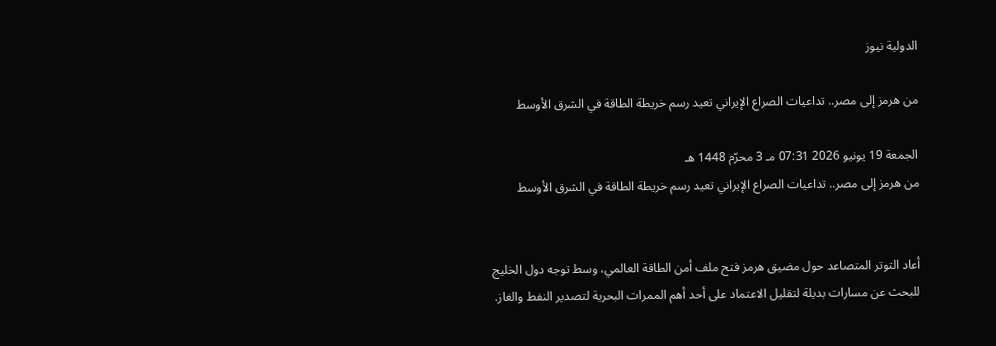الدولية نيوز

من هرمز إلى مصر.. تداعيات الصراع الإيراني تعيد رسم خريطة الطاقة في الشرق الأوسط

الجمعة 19 يونيو 2026 07:31 مـ 3 محرّم 1448 هـ
من هرمز إلى مصر.. تداعيات الصراع الإيراني تعيد رسم خريطة الطاقة في الشرق الأوسط


أعاد التوتر المتصاعد حول مضيق هرمز فتح ملف أمن الطاقة العالمي، وسط توجه دول الخليج للبحث عن مسارات بديلة لتقليل الاعتماد على أحد أهم الممرات البحرية لتصدير النفط والغاز.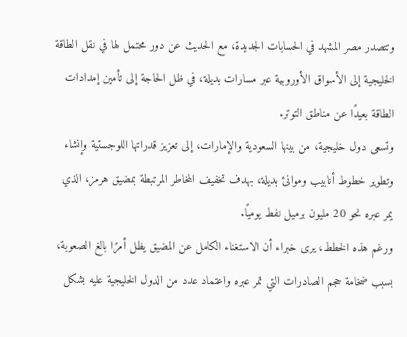وتتصدر مصر المشهد في الحسابات الجديدة، مع الحديث عن دور محتمل لها في نقل الطاقة الخليجية إلى الأسواق الأوروبية عبر مسارات بديلة، في ظل الحاجة إلى تأمين إمدادات الطاقة بعيدًا عن مناطق التوتر.
وتسعى دول خليجية، من بينها السعودية والإمارات، إلى تعزيز قدراتها اللوجستية وإنشاء وتطوير خطوط أنابيب وموانئ بديلة، بهدف تخفيف المخاطر المرتبطة بمضيق هرمز، الذي يمر عبره نحو 20 مليون برميل نفط يوميًا.
ورغم هذه الخطط، يرى خبراء أن الاستغناء الكامل عن المضيق يظل أمرًا بالغ الصعوبة، بسبب ضخامة حجم الصادرات التي تمر عبره واعتماد عدد من الدول الخليجية عليه بشكل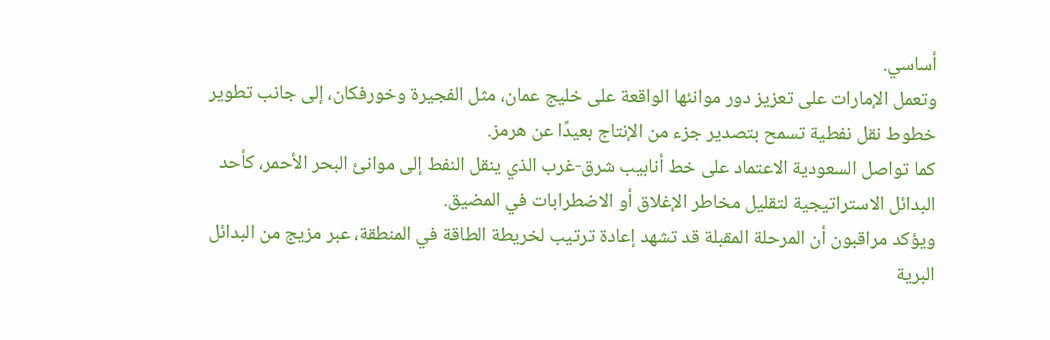أساسي.
وتعمل الإمارات على تعزيز دور موانئها الواقعة على خليج عمان، مثل الفجيرة وخورفكان، إلى جانب تطوير خطوط نقل نفطية تسمح بتصدير جزء من الإنتاج بعيدًا عن هرمز.
كما تواصل السعودية الاعتماد على خط أنابيب شرق-غرب الذي ينقل النفط إلى موانئ البحر الأحمر، كأحد البدائل الاستراتيجية لتقليل مخاطر الإغلاق أو الاضطرابات في المضيق.
ويؤكد مراقبون أن المرحلة المقبلة قد تشهد إعادة ترتيب لخريطة الطاقة في المنطقة، عبر مزيج من البدائل البرية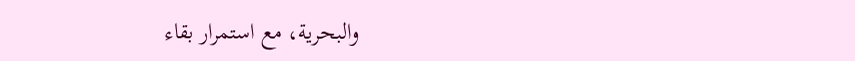والبحرية، مع استمرار بقاء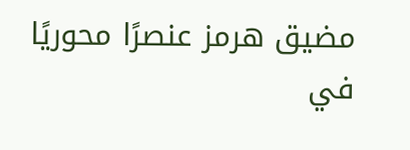مضيق هرمز عنصرًا محوريًا في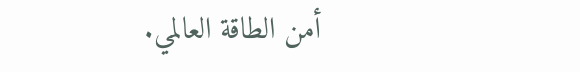أمن الطاقة العالمي.